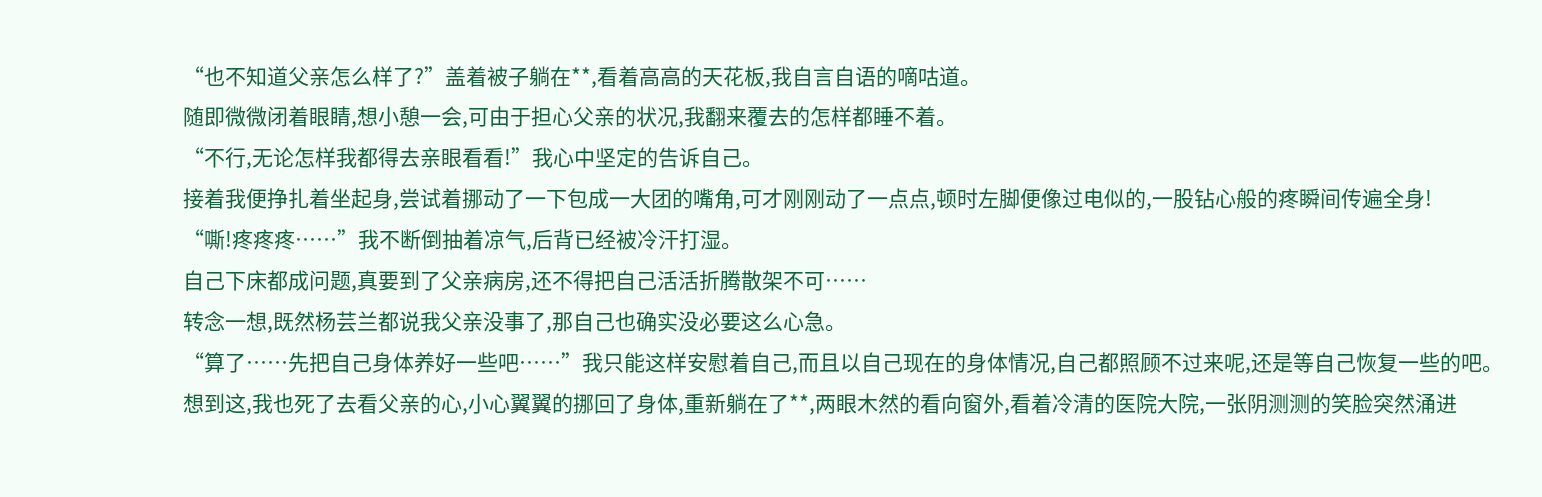“也不知道父亲怎么样了?”盖着被子躺在**,看着高高的天花板,我自言自语的嘀咕道。
随即微微闭着眼睛,想小憩一会,可由于担心父亲的状况,我翻来覆去的怎样都睡不着。
“不行,无论怎样我都得去亲眼看看!”我心中坚定的告诉自己。
接着我便挣扎着坐起身,尝试着挪动了一下包成一大团的嘴角,可才刚刚动了一点点,顿时左脚便像过电似的,一股钻心般的疼瞬间传遍全身!
“嘶!疼疼疼……”我不断倒抽着凉气,后背已经被冷汗打湿。
自己下床都成问题,真要到了父亲病房,还不得把自己活活折腾散架不可……
转念一想,既然杨芸兰都说我父亲没事了,那自己也确实没必要这么心急。
“算了……先把自己身体养好一些吧……”我只能这样安慰着自己,而且以自己现在的身体情况,自己都照顾不过来呢,还是等自己恢复一些的吧。
想到这,我也死了去看父亲的心,小心翼翼的挪回了身体,重新躺在了**,两眼木然的看向窗外,看着冷清的医院大院,一张阴测测的笑脸突然涌进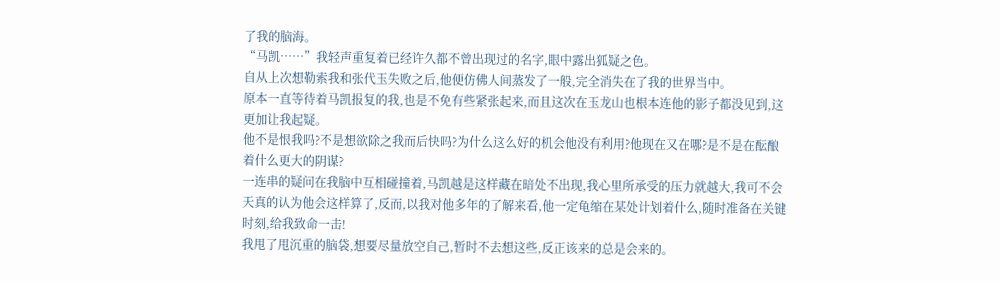了我的脑海。
“马凯……”我轻声重复着已经许久都不曾出现过的名字,眼中露出狐疑之色。
自从上次想勒索我和张代玉失败之后,他便仿佛人间蒸发了一般,完全消失在了我的世界当中。
原本一直等待着马凯报复的我,也是不免有些紧张起来,而且这次在玉龙山也根本连他的影子都没见到,这更加让我起疑。
他不是恨我吗?不是想欲除之我而后快吗?为什么这么好的机会他没有利用?他现在又在哪?是不是在酝酿着什么更大的阴谋?
一连串的疑问在我脑中互相碰撞着,马凯越是这样藏在暗处不出现,我心里所承受的压力就越大,我可不会天真的认为他会这样算了,反而,以我对他多年的了解来看,他一定龟缩在某处计划着什么,随时准备在关键时刻,给我致命一击!
我甩了甩沉重的脑袋,想要尽量放空自己,暂时不去想这些,反正该来的总是会来的。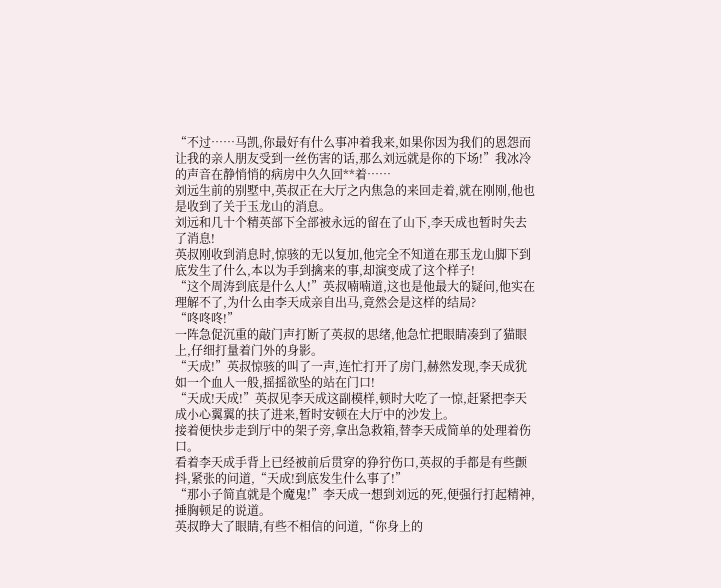“不过……马凯,你最好有什么事冲着我来,如果你因为我们的恩怨而让我的亲人朋友受到一丝伤害的话,那么刘远就是你的下场!”我冰冷的声音在静悄悄的病房中久久回**着……
刘远生前的别墅中,英叔正在大厅之内焦急的来回走着,就在刚刚,他也是收到了关于玉龙山的消息。
刘远和几十个精英部下全部被永远的留在了山下,李天成也暂时失去了消息!
英叔刚收到消息时,惊骇的无以复加,他完全不知道在那玉龙山脚下到底发生了什么,本以为手到擒来的事,却演变成了这个样子!
“这个周涛到底是什么人!”英叔喃喃道,这也是他最大的疑问,他实在理解不了,为什么由李天成亲自出马,竟然会是这样的结局?
“咚咚咚!”
一阵急促沉重的敲门声打断了英叔的思绪,他急忙把眼睛凑到了猫眼上,仔细打量着门外的身影。
“天成!”英叔惊骇的叫了一声,连忙打开了房门,赫然发现,李天成犹如一个血人一般,摇摇欲坠的站在门口!
“天成!天成!”英叔见李天成这副模样,顿时大吃了一惊,赶紧把李天成小心翼翼的扶了进来,暂时安顿在大厅中的沙发上。
接着便快步走到厅中的架子旁,拿出急救箱,替李天成简单的处理着伤口。
看着李天成手背上已经被前后贯穿的狰狞伤口,英叔的手都是有些颤抖,紧张的问道,“天成!到底发生什么事了!”
“那小子简直就是个魔鬼!”李天成一想到刘远的死,便强行打起精神,捶胸顿足的说道。
英叔睁大了眼睛,有些不相信的问道,“你身上的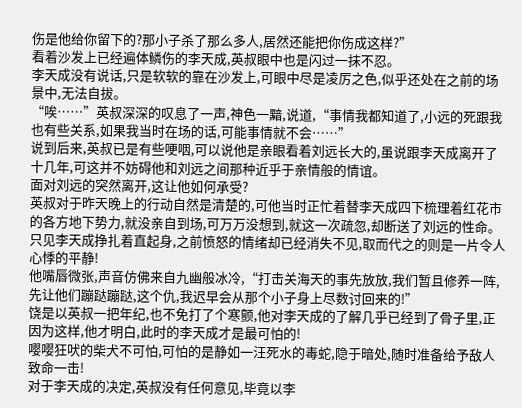伤是他给你留下的?那小子杀了那么多人,居然还能把你伤成这样?”
看着沙发上已经遍体鳞伤的李天成,英叔眼中也是闪过一抹不忍。
李天成没有说话,只是软软的靠在沙发上,可眼中尽是凌厉之色,似乎还处在之前的场景中,无法自拔。
“唉……”英叔深深的叹息了一声,神色一黯,说道,“事情我都知道了,小远的死跟我也有些关系,如果我当时在场的话,可能事情就不会……”
说到后来,英叔已是有些哽咽,可以说他是亲眼看着刘远长大的,虽说跟李天成离开了十几年,可这并不妨碍他和刘远之间那种近乎于亲情般的情谊。
面对刘远的突然离开,这让他如何承受?
英叔对于昨天晚上的行动自然是清楚的,可他当时正忙着替李天成四下梳理着红花市的各方地下势力,就没亲自到场,可万万没想到,就这一次疏忽,却断送了刘远的性命。
只见李天成挣扎着直起身,之前愤怒的情绪却已经消失不见,取而代之的则是一片令人心悸的平静!
他嘴唇微张,声音仿佛来自九幽般冰冷,“打击关海天的事先放放,我们暂且修养一阵,先让他们蹦跶蹦跶,这个仇,我迟早会从那个小子身上尽数讨回来的!”
饶是以英叔一把年纪,也不免打了个寒颤,他对李天成的了解几乎已经到了骨子里,正因为这样,他才明白,此时的李天成才是最可怕的!
嘤嘤狂吠的柴犬不可怕,可怕的是静如一汪死水的毒蛇,隐于暗处,随时准备给予敌人致命一击!
对于李天成的决定,英叔没有任何意见,毕竟以李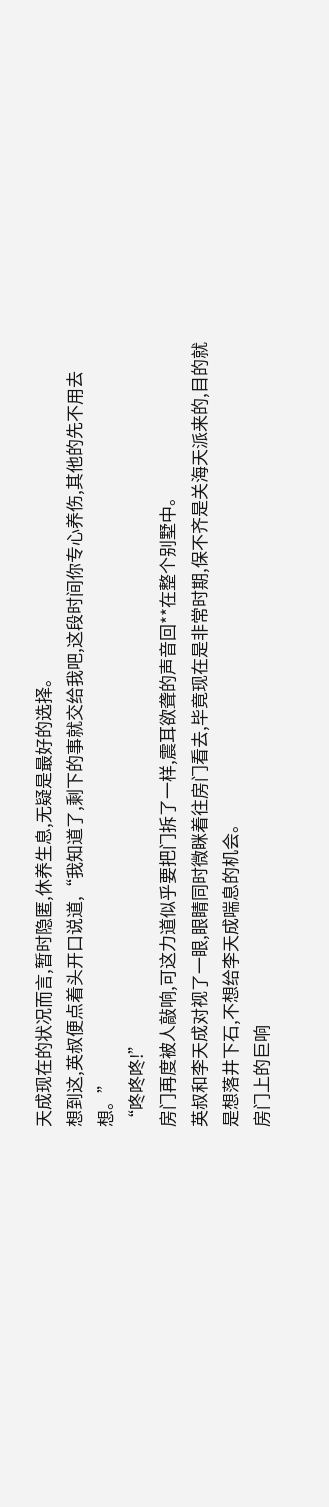天成现在的状况而言,暂时隐匿,休养生息,无疑是最好的选择。
想到这,英叔便点着头开口说道,“我知道了,剩下的事就交给我吧,这段时间你专心养伤,其他的先不用去想。”
“咚咚咚!”
房门再度被人敲响,可这力道似乎要把门拆了一样,震耳欲聋的声音回**在整个别墅中。
英叔和李天成对视了一眼,眼睛同时微眯着往房门看去,毕竟现在是非常时期,保不齐是关海天派来的,目的就是想落井下石,不想给李天成喘息的机会。
房门上的巨响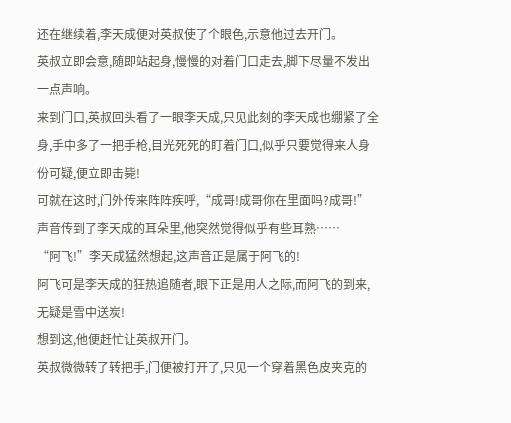还在继续着,李天成便对英叔使了个眼色,示意他过去开门。
英叔立即会意,随即站起身,慢慢的对着门口走去,脚下尽量不发出一点声响。
来到门口,英叔回头看了一眼李天成,只见此刻的李天成也绷紧了全身,手中多了一把手枪,目光死死的盯着门口,似乎只要觉得来人身份可疑,便立即击毙!
可就在这时,门外传来阵阵疾呼,“成哥!成哥你在里面吗?成哥!”
声音传到了李天成的耳朵里,他突然觉得似乎有些耳熟……
“阿飞!”李天成猛然想起,这声音正是属于阿飞的!
阿飞可是李天成的狂热追随者,眼下正是用人之际,而阿飞的到来,无疑是雪中送炭!
想到这,他便赶忙让英叔开门。
英叔微微转了转把手,门便被打开了,只见一个穿着黑色皮夹克的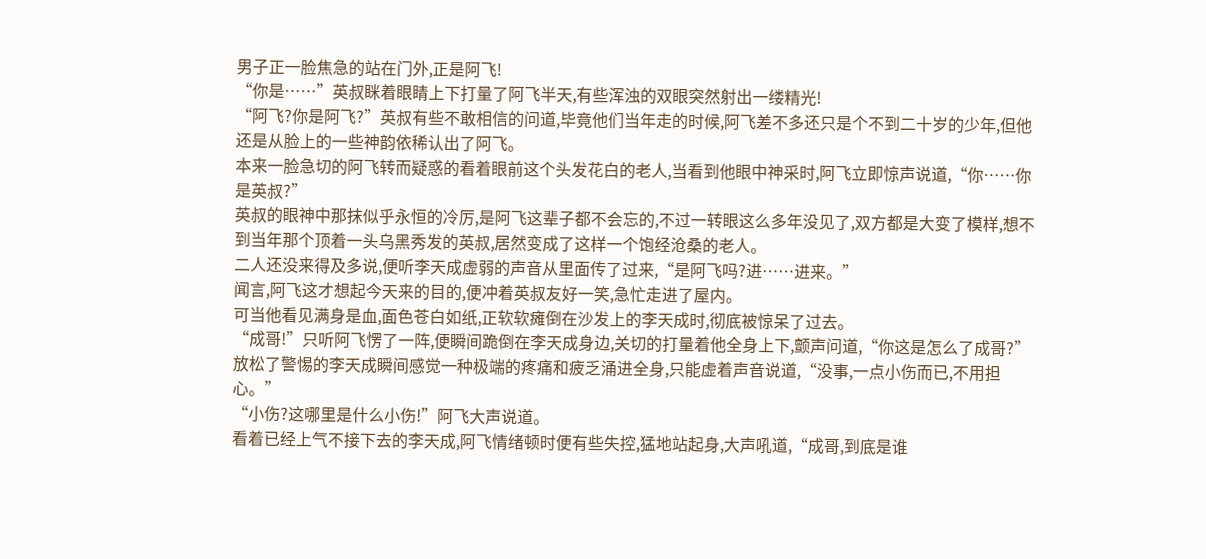男子正一脸焦急的站在门外,正是阿飞!
“你是……”英叔眯着眼睛上下打量了阿飞半天,有些浑浊的双眼突然射出一缕精光!
“阿飞?你是阿飞?”英叔有些不敢相信的问道,毕竟他们当年走的时候,阿飞差不多还只是个不到二十岁的少年,但他还是从脸上的一些神韵依稀认出了阿飞。
本来一脸急切的阿飞转而疑惑的看着眼前这个头发花白的老人,当看到他眼中神采时,阿飞立即惊声说道,“你……你是英叔?”
英叔的眼神中那抹似乎永恒的冷厉,是阿飞这辈子都不会忘的,不过一转眼这么多年没见了,双方都是大变了模样,想不到当年那个顶着一头乌黑秀发的英叔,居然变成了这样一个饱经沧桑的老人。
二人还没来得及多说,便听李天成虚弱的声音从里面传了过来,“是阿飞吗?进……进来。”
闻言,阿飞这才想起今天来的目的,便冲着英叔友好一笑,急忙走进了屋内。
可当他看见满身是血,面色苍白如纸,正软软瘫倒在沙发上的李天成时,彻底被惊呆了过去。
“成哥!”只听阿飞愣了一阵,便瞬间跪倒在李天成身边,关切的打量着他全身上下,颤声问道,“你这是怎么了成哥?”
放松了警惕的李天成瞬间感觉一种极端的疼痛和疲乏涌进全身,只能虚着声音说道,“没事,一点小伤而已,不用担心。”
“小伤?这哪里是什么小伤!”阿飞大声说道。
看着已经上气不接下去的李天成,阿飞情绪顿时便有些失控,猛地站起身,大声吼道,“成哥,到底是谁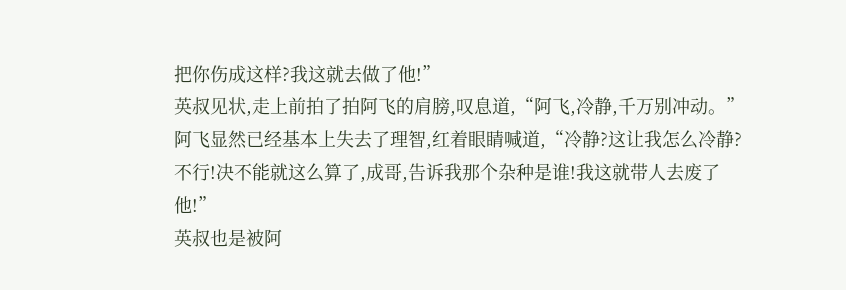把你伤成这样?我这就去做了他!”
英叔见状,走上前拍了拍阿飞的肩膀,叹息道,“阿飞,冷静,千万别冲动。”
阿飞显然已经基本上失去了理智,红着眼睛喊道,“冷静?这让我怎么冷静?不行!决不能就这么算了,成哥,告诉我那个杂种是谁!我这就带人去废了他!”
英叔也是被阿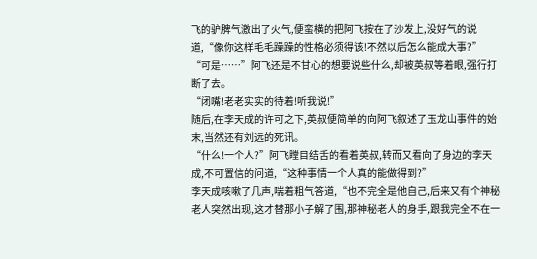飞的驴脾气激出了火气,便蛮横的把阿飞按在了沙发上,没好气的说道,“像你这样毛毛躁躁的性格必须得该!不然以后怎么能成大事?”
“可是……”阿飞还是不甘心的想要说些什么,却被英叔等着眼,强行打断了去。
“闭嘴!老老实实的待着!听我说!”
随后,在李天成的许可之下,英叔便简单的向阿飞叙述了玉龙山事件的始末,当然还有刘远的死讯。
“什么!一个人?”阿飞瞠目结舌的看着英叔,转而又看向了身边的李天成,不可置信的问道,“这种事情一个人真的能做得到?”
李天成咳嗽了几声,喘着粗气答道,“也不完全是他自己,后来又有个神秘老人突然出现,这才替那小子解了围,那神秘老人的身手,跟我完全不在一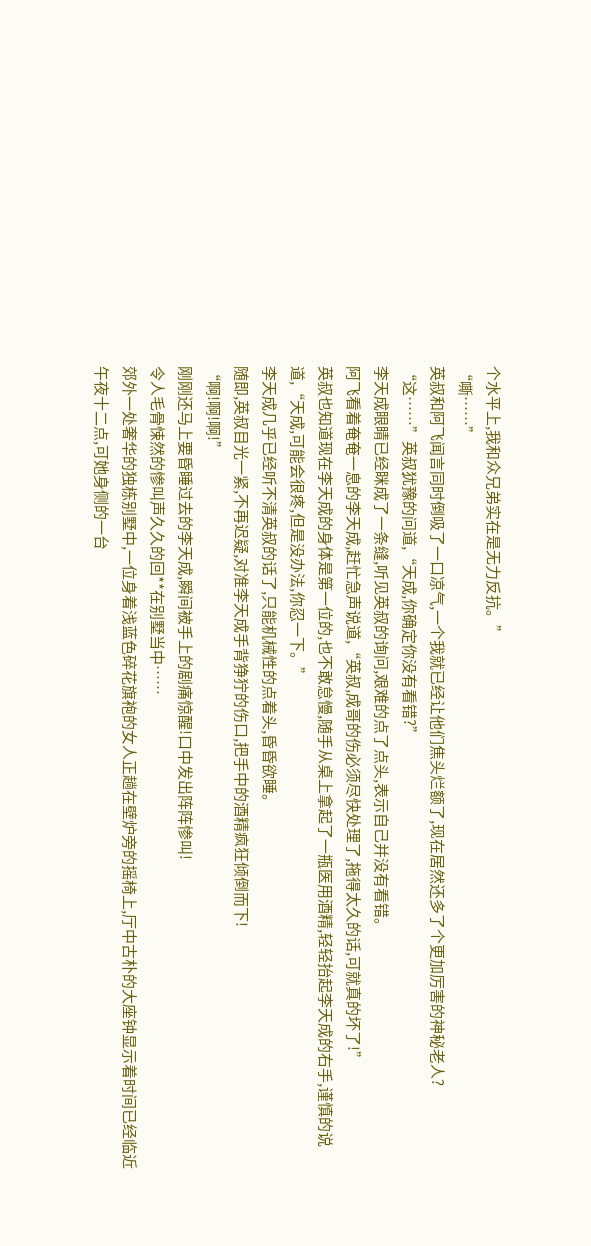个水平上,我和众兄弟实在是无力反抗。”
“嘶……”
英叔和阿飞闻言同时倒吸了一口凉气,一个我就已经让他们焦头烂额了,现在居然还多了个更加厉害的神秘老人?
“这……”英叔犹豫的问道,“天成,你确定你没有看错?”
李天成眼睛已经眯成了一条缝,听见英叔的询问,艰难的点了点头,表示自己并没有看错。
阿飞看着奄奄一息的李天成,赶忙急声说道,“英叔,成哥的伤必须尽快处理了,拖得太久的话,可就真的坏了!”
英叔也知道现在李天成的身体是第一位的,也不敢怠慢,随手从桌上拿起了一瓶医用酒精,轻轻抬起李天成的右手,谨慎的说道,“天成,可能会很疼,但是没办法,你忍一下。”
李天成几乎已经听不清英叔的话了,只能机械性的点着头,昏昏欲睡。
随即,英叔目光一紧,不再迟疑,对准李天成手背狰狞的伤口,把手中的酒精疯狂倾倒而下!
“啊!啊!啊!”
刚刚还马上要昏睡过去的李天成,瞬间被手上的剧痛惊醒!口中发出阵阵惨叫!
令人毛骨悚然的惨叫声久久的回**在别墅当中……
郊外一处奢华的独栋别墅中,一位身着浅蓝色碎花旗袍的女人正趟在壁炉旁的摇椅上,厅中古朴的大座钟显示着时间已经临近午夜十二点,可她身侧的一台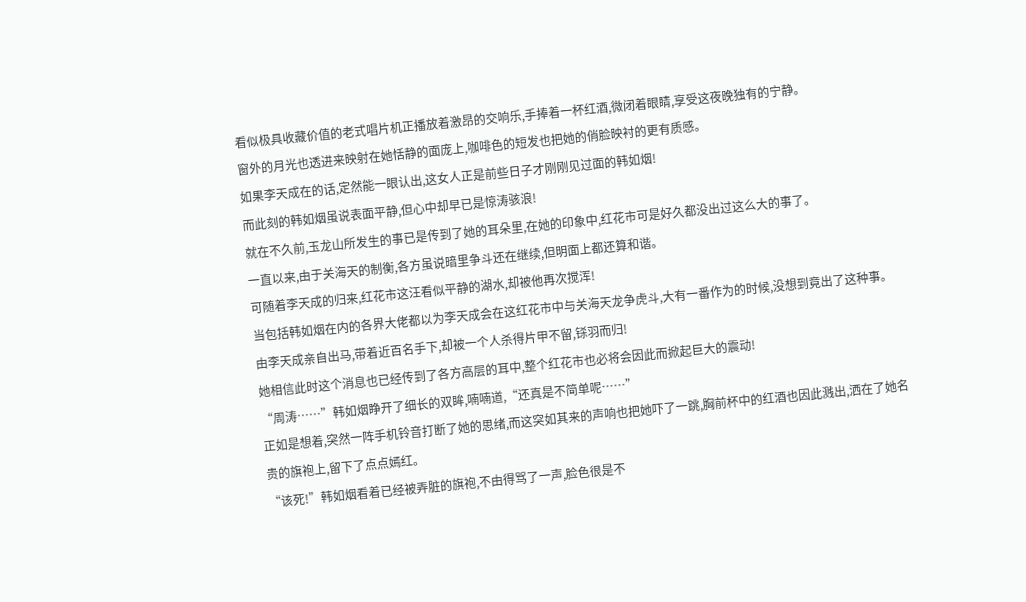看似极具收藏价值的老式唱片机正播放着激昂的交响乐,手捧着一杯红酒,微闭着眼睛,享受这夜晚独有的宁静。
窗外的月光也透进来映射在她恬静的面庞上,咖啡色的短发也把她的俏脸映衬的更有质感。
如果李天成在的话,定然能一眼认出,这女人正是前些日子才刚刚见过面的韩如烟!
而此刻的韩如烟虽说表面平静,但心中却早已是惊涛骇浪!
就在不久前,玉龙山所发生的事已是传到了她的耳朵里,在她的印象中,红花市可是好久都没出过这么大的事了。
一直以来,由于关海天的制衡,各方虽说暗里争斗还在继续,但明面上都还算和谐。
可随着李天成的归来,红花市这汪看似平静的湖水,却被他再次搅浑!
当包括韩如烟在内的各界大佬都以为李天成会在这红花市中与关海天龙争虎斗,大有一番作为的时候,没想到竟出了这种事。
由李天成亲自出马,带着近百名手下,却被一个人杀得片甲不留,铩羽而归!
她相信此时这个消息也已经传到了各方高层的耳中,整个红花市也必将会因此而掀起巨大的震动!
“周涛……”韩如烟睁开了细长的双眸,喃喃道,“还真是不简单呢……”
正如是想着,突然一阵手机铃音打断了她的思绪,而这突如其来的声响也把她吓了一跳,胸前杯中的红酒也因此溅出,洒在了她名贵的旗袍上,留下了点点嫣红。
“该死!”韩如烟看着已经被弄脏的旗袍,不由得骂了一声,脸色很是不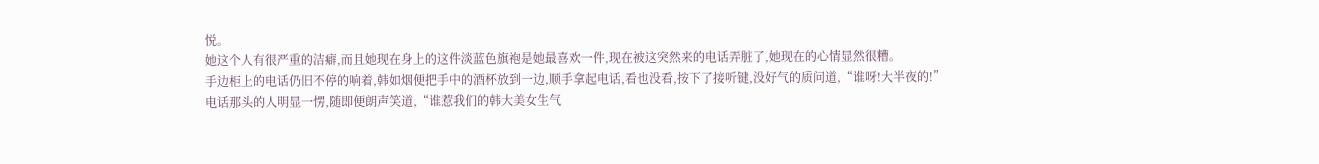悦。
她这个人有很严重的洁癖,而且她现在身上的这件淡蓝色旗袍是她最喜欢一件,现在被这突然来的电话弄脏了,她现在的心情显然很糟。
手边柜上的电话仍旧不停的响着,韩如烟便把手中的酒杯放到一边,顺手拿起电话,看也没看,按下了接听键,没好气的质问道,“谁呀!大半夜的!”
电话那头的人明显一愣,随即便朗声笑道,“谁惹我们的韩大美女生气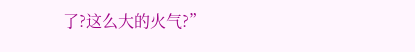了?这么大的火气?”